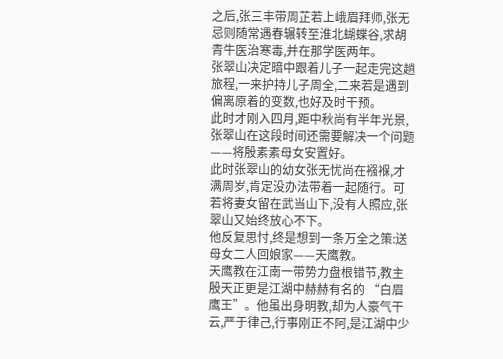之后,张三丰带周芷若上峨眉拜师,张无忌则随常遇春辗转至淮北蝴蝶谷,求胡青牛医治寒毒,并在那学医两年。
张翠山决定暗中跟着儿子一起走完这趟旅程,一来护持儿子周全,二来若是遇到偏离原着的变数,也好及时干预。
此时才刚入四月,距中秋尚有半年光景,张翠山在这段时间还需要解决一个问题——将殷素素母女安置好。
此时张翠山的幼女张无忧尚在襁褓,才满周岁,肯定没办法带着一起随行。可若将妻女留在武当山下,没有人照应,张翠山又始终放心不下。
他反复思忖,终是想到一条万全之策:送母女二人回娘家——天鹰教。
天鹰教在江南一带势力盘根错节,教主殷天正更是江湖中赫赫有名的 “白眉鹰王”。他虽出身明教,却为人豪气干云,严于律己,行事刚正不阿,是江湖中少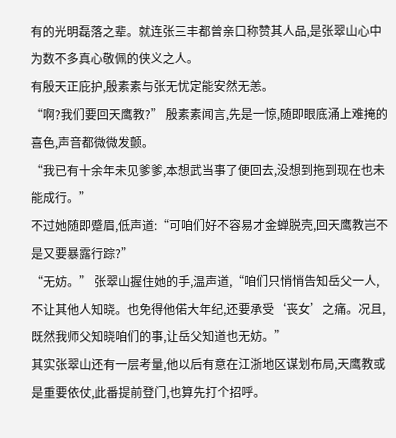有的光明磊落之辈。就连张三丰都曾亲口称赞其人品,是张翠山心中为数不多真心敬佩的侠义之人。
有殷天正庇护,殷素素与张无忧定能安然无恙。
“啊?我们要回天鹰教?” 殷素素闻言,先是一惊,随即眼底涌上难掩的喜色,声音都微微发颤。
“我已有十余年未见爹爹,本想武当事了便回去,没想到拖到现在也未能成行。”
不过她随即蹙眉,低声道:“可咱们好不容易才金蝉脱壳,回天鹰教岂不是又要暴露行踪?”
“无妨。” 张翠山握住她的手,温声道,“咱们只悄悄告知岳父一人,不让其他人知晓。也免得他偌大年纪,还要承受‘丧女’之痛。况且,既然我师父知晓咱们的事,让岳父知道也无妨。”
其实张翠山还有一层考量,他以后有意在江浙地区谋划布局,天鹰教或是重要依仗,此番提前登门,也算先打个招呼。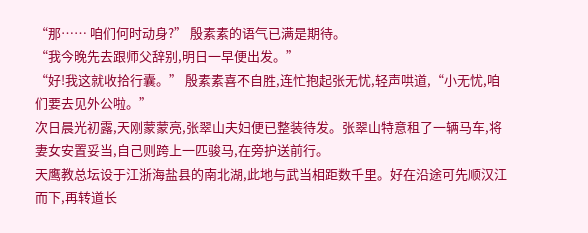“那…… 咱们何时动身?” 殷素素的语气已满是期待。
“我今晚先去跟师父辞别,明日一早便出发。”
“好!我这就收拾行囊。” 殷素素喜不自胜,连忙抱起张无忧,轻声哄道,“小无忧,咱们要去见外公啦。”
次日晨光初露,天刚蒙蒙亮,张翠山夫妇便已整装待发。张翠山特意租了一辆马车,将妻女安置妥当,自己则跨上一匹骏马,在旁护送前行。
天鹰教总坛设于江浙海盐县的南北湖,此地与武当相距数千里。好在沿途可先顺汉江而下,再转道长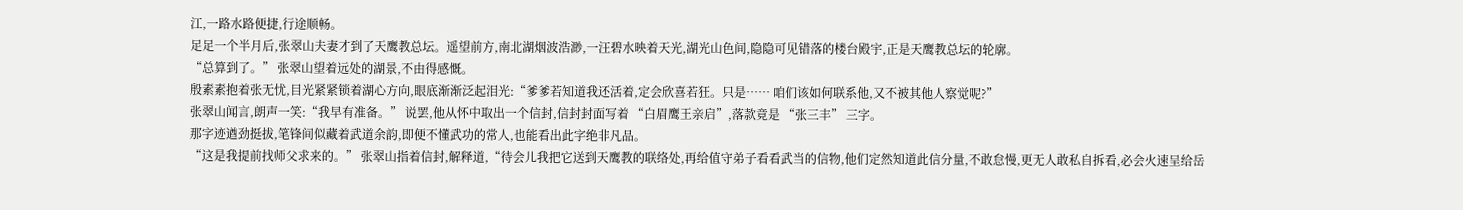江,一路水路便捷,行途顺畅。
足足一个半月后,张翠山夫妻才到了天鹰教总坛。遥望前方,南北湖烟波浩渺,一汪碧水映着天光,湖光山色间,隐隐可见错落的楼台殿宇,正是天鹰教总坛的轮廓。
“总算到了。” 张翠山望着远处的湖景,不由得感慨。
殷素素抱着张无忧,目光紧紧锁着湖心方向,眼底渐渐泛起泪光:“爹爹若知道我还活着,定会欣喜若狂。只是…… 咱们该如何联系他,又不被其他人察觉呢?”
张翠山闻言,朗声一笑:“我早有准备。” 说罢,他从怀中取出一个信封,信封封面写着 “白眉鹰王亲启”,落款竟是 “张三丰” 三字。
那字迹遒劲挺拔,笔锋间似藏着武道余韵,即便不懂武功的常人,也能看出此字绝非凡品。
“这是我提前找师父求来的。” 张翠山指着信封,解释道,“待会儿我把它送到天鹰教的联络处,再给值守弟子看看武当的信物,他们定然知道此信分量,不敢怠慢,更无人敢私自拆看,必会火速呈给岳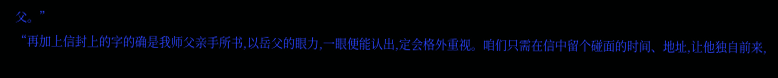父。”
“再加上信封上的字的确是我师父亲手所书,以岳父的眼力,一眼便能认出,定会格外重视。咱们只需在信中留个碰面的时间、地址,让他独自前来,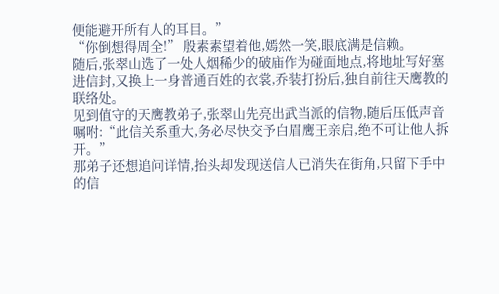便能避开所有人的耳目。”
“你倒想得周全!” 殷素素望着他,嫣然一笑,眼底满是信赖。
随后,张翠山选了一处人烟稀少的破庙作为碰面地点,将地址写好塞进信封,又换上一身普通百姓的衣裳,乔装打扮后,独自前往天鹰教的联络处。
见到值守的天鹰教弟子,张翠山先亮出武当派的信物,随后压低声音嘱咐:“此信关系重大,务必尽快交予白眉鹰王亲启,绝不可让他人拆开。”
那弟子还想追问详情,抬头却发现送信人已消失在街角,只留下手中的信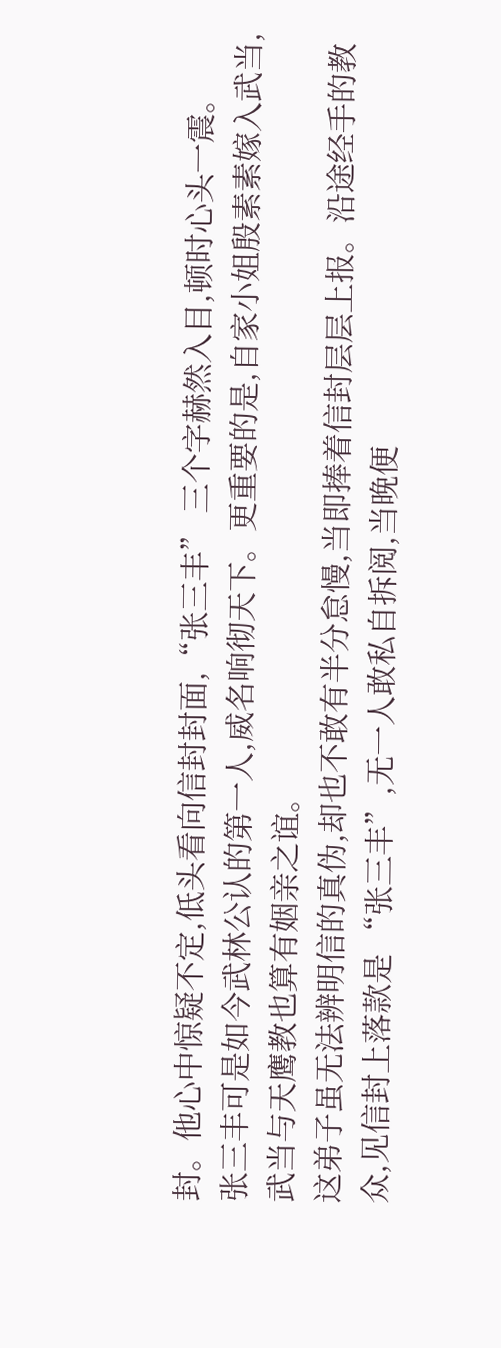封。他心中惊疑不定,低头看向信封封面,“张三丰” 三个字赫然入目,顿时心头一震。
张三丰可是如今武林公认的第一人,威名响彻天下。更重要的是,自家小姐殷素素嫁入武当,武当与天鹰教也算有姻亲之谊。
这弟子虽无法辨明信的真伪,却也不敢有半分怠慢,当即捧着信封层层上报。沿途经手的教众,见信封上落款是 “张三丰”,无一人敢私自拆阅,当晚便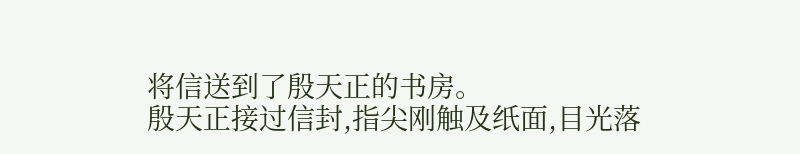将信送到了殷天正的书房。
殷天正接过信封,指尖刚触及纸面,目光落